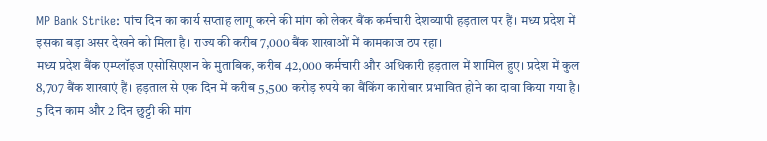MP Bank Strike: पांच दिन का कार्य सप्ताह लागू करने की मांग को लेकर बैंक कर्मचारी देशव्यापी हड़ताल पर हैं। मध्य प्रदेश में इसका बड़ा असर देखने को मिला है। राज्य की करीब 7,000 बैंक शाखाओं में कामकाज ठप रहा।
मध्य प्रदेश बैंक एम्प्लॉइज एसोसिएशन के मुताबिक, करीब 42,000 कर्मचारी और अधिकारी हड़ताल में शामिल हुए। प्रदेश में कुल 8,707 बैंक शाखाएं हैं। हड़ताल से एक दिन में करीब 5,500 करोड़ रुपये का बैंकिंग कारोबार प्रभावित होने का दावा किया गया है।
5 दिन काम और 2 दिन छुट्टी की मांग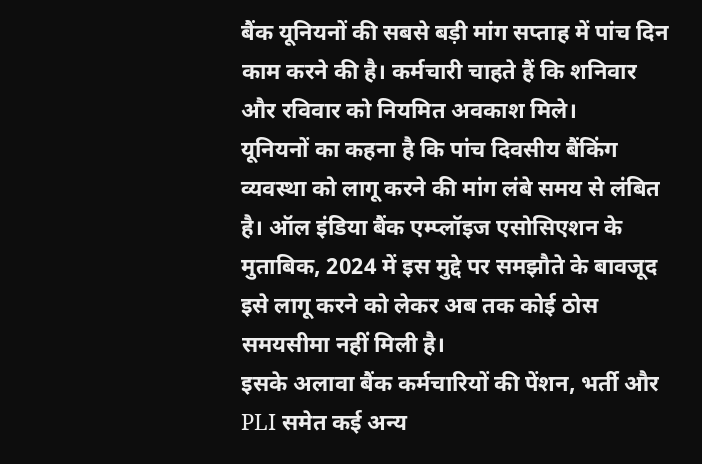बैंक यूनियनों की सबसे बड़ी मांग सप्ताह में पांच दिन काम करने की है। कर्मचारी चाहते हैं कि शनिवार और रविवार को नियमित अवकाश मिले।
यूनियनों का कहना है कि पांच दिवसीय बैंकिंग व्यवस्था को लागू करने की मांग लंबे समय से लंबित है। ऑल इंडिया बैंक एम्प्लॉइज एसोसिएशन के मुताबिक, 2024 में इस मुद्दे पर समझौते के बावजूद इसे लागू करने को लेकर अब तक कोई ठोस समयसीमा नहीं मिली है।
इसके अलावा बैंक कर्मचारियों की पेंशन, भर्ती और PLI समेत कई अन्य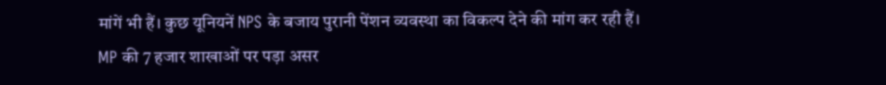मांगें भी हैं। कुछ यूनियनें NPS के बजाय पुरानी पेंशन व्यवस्था का विकल्प देने की मांग कर रही हैं।
MP की 7 हजार शाखाओं पर पड़ा असर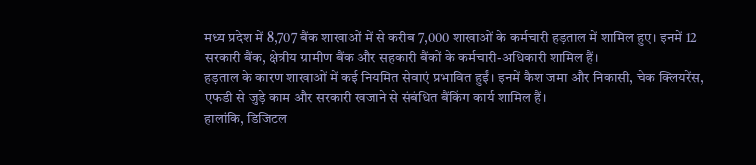मध्य प्रदेश में 8,707 बैंक शाखाओं में से करीब 7,000 शाखाओं के कर्मचारी हड़ताल में शामिल हुए। इनमें 12 सरकारी बैंक, क्षेत्रीय ग्रामीण बैंक और सहकारी बैंकों के कर्मचारी-अधिकारी शामिल हैं।
हड़ताल के कारण शाखाओं में कई नियमित सेवाएं प्रभावित हुईं। इनमें कैश जमा और निकासी, चेक क्लियरेंस, एफडी से जुड़े काम और सरकारी खजाने से संबंधित बैंकिंग कार्य शामिल हैं।
हालांकि, डिजिटल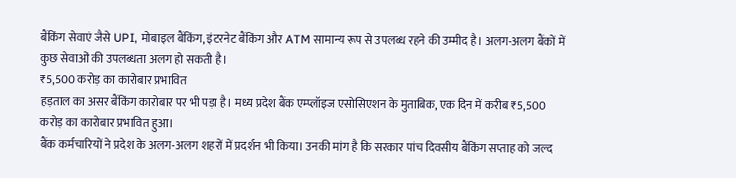बैंकिंग सेवाएं जैसे UPI, मोबाइल बैंकिंग, इंटरनेट बैंकिंग और ATM सामान्य रूप से उपलब्ध रहने की उम्मीद है। अलग-अलग बैंकों में कुछ सेवाओं की उपलब्धता अलग हो सकती है।
₹5,500 करोड़ का कारोबार प्रभावित
हड़ताल का असर बैंकिंग कारोबार पर भी पड़ा है। मध्य प्रदेश बैंक एम्प्लॉइज एसोसिएशन के मुताबिक, एक दिन में करीब ₹5,500 करोड़ का कारोबार प्रभावित हुआ।
बैंक कर्मचारियों ने प्रदेश के अलग-अलग शहरों में प्रदर्शन भी किया। उनकी मांग है कि सरकार पांच दिवसीय बैंकिंग सप्ताह को जल्द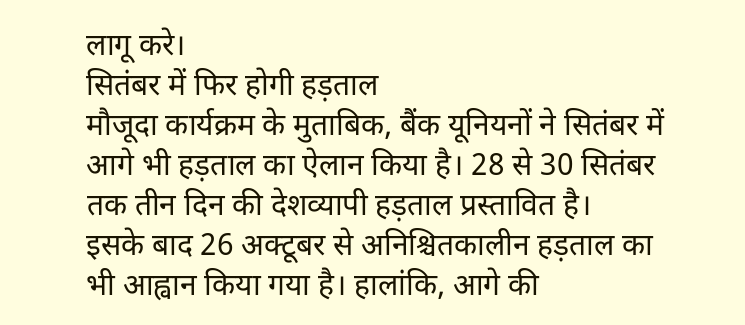लागू करे।
सितंबर में फिर होगी हड़ताल
मौजूदा कार्यक्रम के मुताबिक, बैंक यूनियनों ने सितंबर में आगे भी हड़ताल का ऐलान किया है। 28 से 30 सितंबर तक तीन दिन की देशव्यापी हड़ताल प्रस्तावित है।
इसके बाद 26 अक्टूबर से अनिश्चितकालीन हड़ताल का भी आह्वान किया गया है। हालांकि, आगे की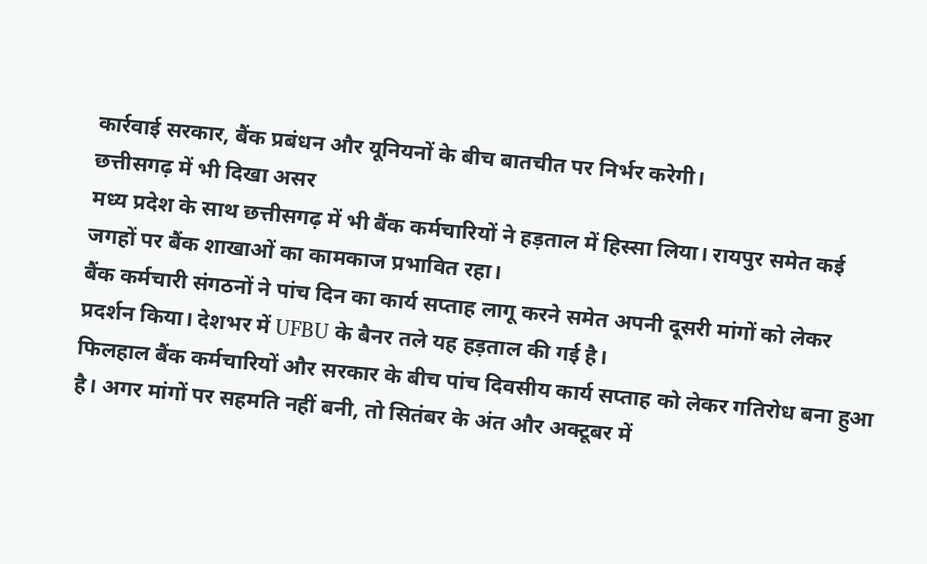कार्रवाई सरकार, बैंक प्रबंधन और यूनियनों के बीच बातचीत पर निर्भर करेगी।
छत्तीसगढ़ में भी दिखा असर
मध्य प्रदेश के साथ छत्तीसगढ़ में भी बैंक कर्मचारियों ने हड़ताल में हिस्सा लिया। रायपुर समेत कई जगहों पर बैंक शाखाओं का कामकाज प्रभावित रहा।
बैंक कर्मचारी संगठनों ने पांच दिन का कार्य सप्ताह लागू करने समेत अपनी दूसरी मांगों को लेकर प्रदर्शन किया। देशभर में UFBU के बैनर तले यह हड़ताल की गई है।
फिलहाल बैंक कर्मचारियों और सरकार के बीच पांच दिवसीय कार्य सप्ताह को लेकर गतिरोध बना हुआ है। अगर मांगों पर सहमति नहीं बनी, तो सितंबर के अंत और अक्टूबर में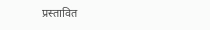प्रस्तावित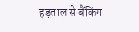हड़ताल से बैंकिंग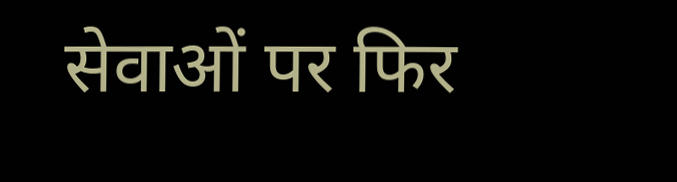सेवाओं पर फिर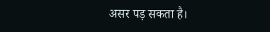असर पड़ सकता है।